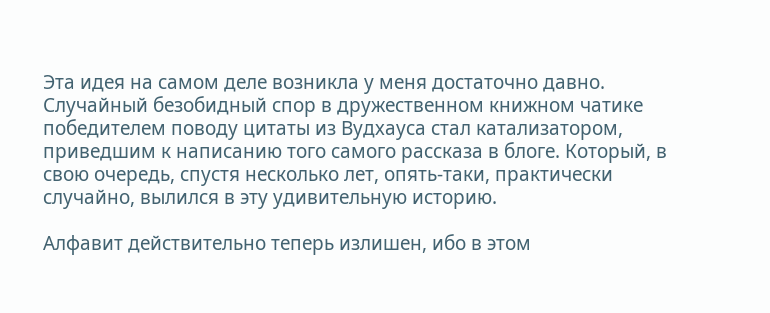Эта идея на самом деле возникла у меня достаточно давно. Случайный безобидный спор в дружественном книжном чатике победителем поводу цитаты из Вудхауса стал катализатором, приведшим к написанию того самого рассказа в блоге. Который, в свою очередь, спустя несколько лет, опять-таки, практически случайно, вылился в эту удивительную историю.

Алфавит действительно теперь излишен, ибо в этом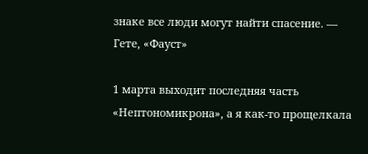знаке все люди могут найти спасение. — Гете, «Фауст»

1 марта выходит последняя часть «Нептономикрона», а я как-то прощелкала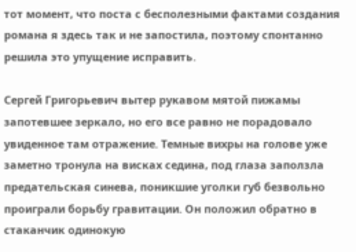тот момент, что поста с бесполезными фактами создания романа я здесь так и не запостила, поэтому спонтанно решила это упущение исправить.

Сергей Григорьевич вытер рукавом мятой пижамы запотевшее зеркало, но его все равно не порадовало увиденное там отражение. Темные вихры на голове уже заметно тронула на висках седина, под глаза заползла предательская синева, поникшие уголки губ безвольно проиграли борьбу гравитации. Он положил обратно в стаканчик одинокую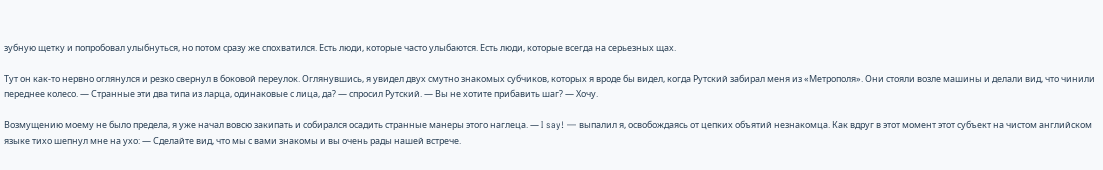зубную щетку и попробовал улыбнуться, но потом сразу же спохватился. Есть люди, которые часто улыбаются. Есть люди, которые всегда на серьезных щах.

Тут он как-то нервно оглянулся и резко свернул в боковой переулок. Оглянувшись, я увидел двух смутно знакомых субчиков, которых я вроде бы видел, когда Рутский забирал меня из «Метрополя». Они стояли возле машины и делали вид, что чинили переднее колесо. — Странные эти два типа из ларца, одинаковые с лица, да? — спросил Рутский. — Вы не хотите прибавить шаг? — Хочу.

Возмущению моему не было предела, я уже начал вовсю закипать и собирался осадить странные манеры этого наглеца. — I say! — выпалил я, освобождаясь от цепких объятий незнакомца. Как вдруг в этот момент этот субъект на чистом английском языке тихо шепнул мне на ухо: — Сделайте вид, что мы с вами знакомы и вы очень рады нашей встрече.